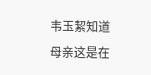韦玉絜知道母亲这是在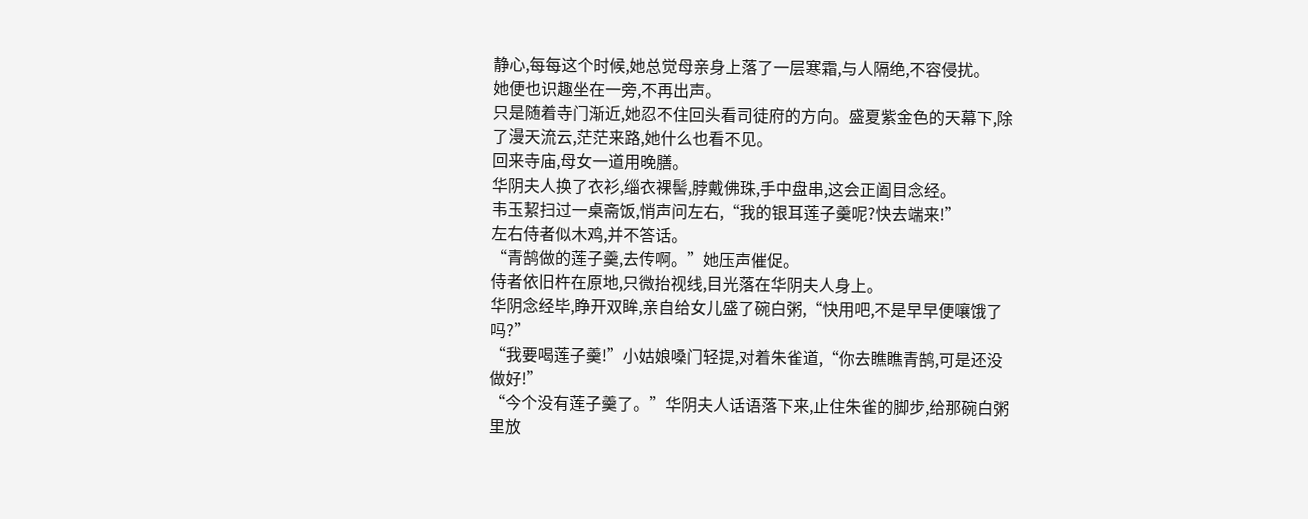静心,每每这个时候,她总觉母亲身上落了一层寒霜,与人隔绝,不容侵扰。
她便也识趣坐在一旁,不再出声。
只是随着寺门渐近,她忍不住回头看司徒府的方向。盛夏紫金色的天幕下,除了漫天流云,茫茫来路,她什么也看不见。
回来寺庙,母女一道用晚膳。
华阴夫人换了衣衫,缁衣裸髻,脖戴佛珠,手中盘串,这会正阖目念经。
韦玉絜扫过一桌斋饭,悄声问左右,“我的银耳莲子羹呢?快去端来!”
左右侍者似木鸡,并不答话。
“青鹄做的莲子羹,去传啊。”她压声催促。
侍者依旧杵在原地,只微抬视线,目光落在华阴夫人身上。
华阴念经毕,睁开双眸,亲自给女儿盛了碗白粥,“快用吧,不是早早便嚷饿了吗?”
“我要喝莲子羹!”小姑娘嗓门轻提,对着朱雀道,“你去瞧瞧青鹄,可是还没做好!”
“今个没有莲子羹了。”华阴夫人话语落下来,止住朱雀的脚步,给那碗白粥里放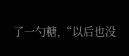了一勺糖,“以后也没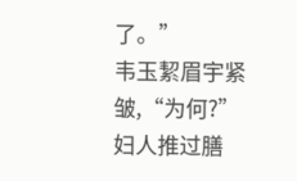了。”
韦玉絜眉宇紧皱,“为何?”
妇人推过膳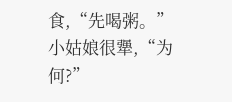食,“先喝粥。”
小姑娘很犟,“为何?”